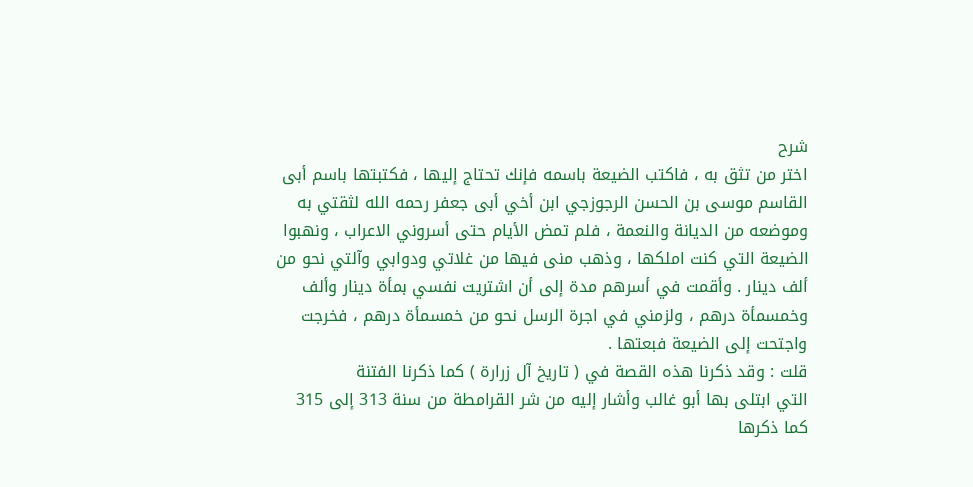شرح
اختر من تثق به ، فاكتب الضيعة باسمه فإنك تحتاج إليها ، فكتبتها باسم أبى
القاسم موسى بن الحسن الرجوزجي ابن أخي أبى جعفر رحمه الله لثقتي به
وموضعه من الديانة والنعمة ، فلم تمض الأيام حتى أسروني الاعراب ، ونهبوا
الضيعة التي كنت املكها ، وذهب منى فيها من غلاتي ودوابي وآلتي نحو من
ألف دينار . وأقمت في أسرهم مدة إلى أن اشتريت نفسي بمأة دينار وألف
وخمسمأة درهم ، ولزمني في اجرة الرسل نحو من خمسمأة درهم ، فخرجت
واجتحت إلى الضيعة فبعتها .
قلت : وقد ذكرنا هذه القصة في ( تاريخ آل زرارة ) كما ذكرنا الفتنة
التي ابتلى بها أبو غالب وأشار إليه من شر القرامطة من سنة 313 إلى 315
كما ذكرها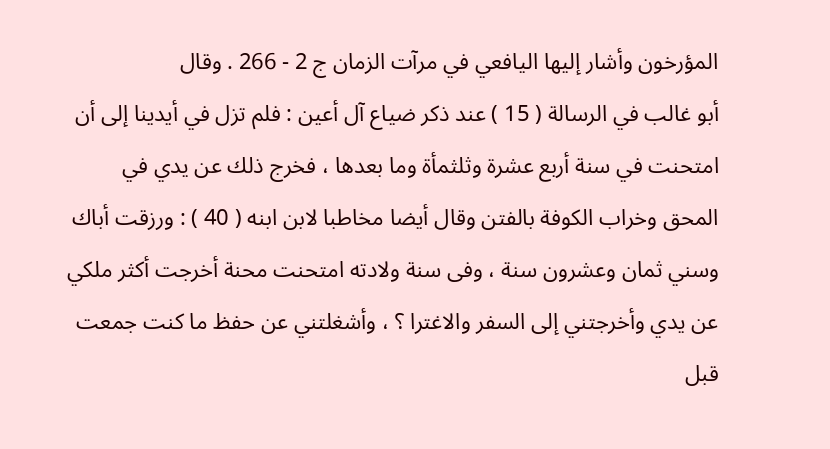المؤرخون وأشار إليها اليافعي في مرآت الزمان ج 2 - 266 . وقال
أبو غالب في الرسالة ( 15 ) عند ذكر ضياع آل أعين : فلم تزل في أيدينا إلى أن
امتحنت في سنة أربع عشرة وثلثمأة وما بعدها ، فخرج ذلك عن يدي في
المحق وخراب الكوفة بالفتن وقال أيضا مخاطبا لابن ابنه ( 40 ) : ورزقت أباك
وسني ثمان وعشرون سنة ، وفى سنة ولادته امتحنت محنة أخرجت أكثر ملكي
عن يدي وأخرجتني إلى السفر والاغترا ؟ ، وأشغلتني عن حفظ ما كنت جمعت
قبل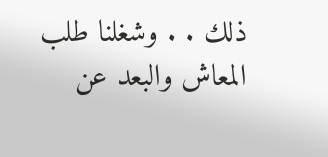ذلك . . وشغلنا طلب المعاش والبعد عن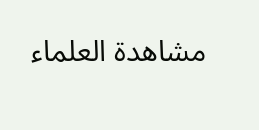مشاهدة العلماء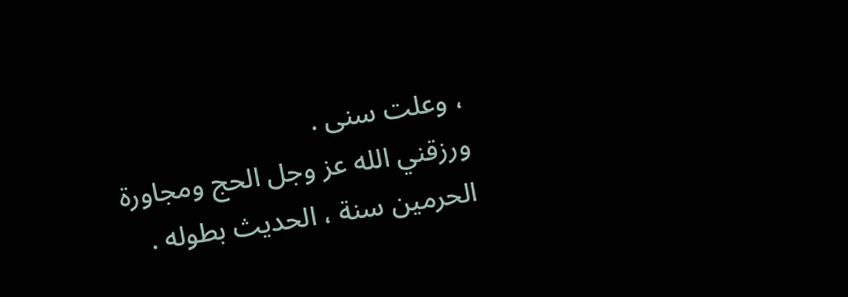، وعلت سنى .
ورزقني الله عز وجل الحج ومجاورة الحرمين سنة ، الحديث بطوله .